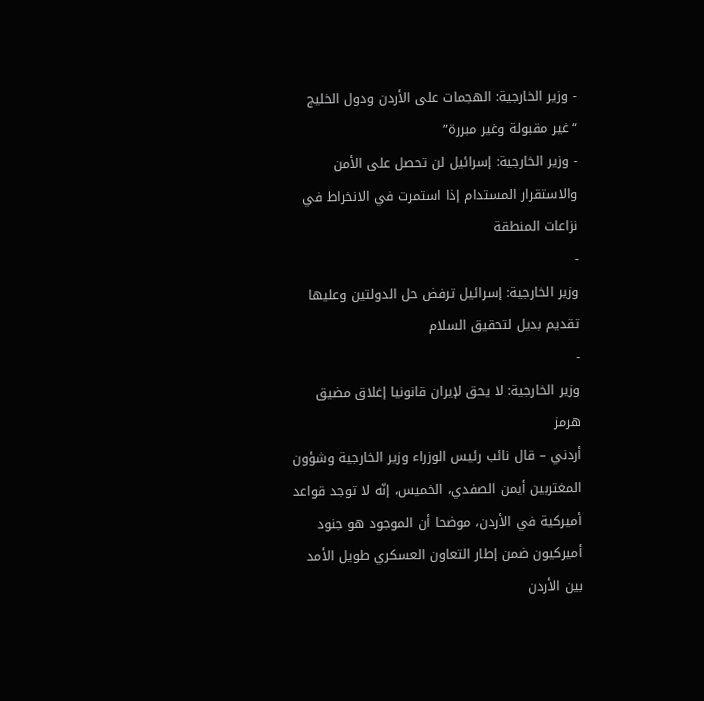- وزير الخارجية: الهجمات على الأردن ودول الخليج “غير مقبولة وغير مبررة”
- وزير الخارجية: إسرائيل لن تحصل على الأمن والاستقرار المستدام إذا استمرت في الانخراط في نزاعات المنطقة
-
وزير الخارجية: إسرائيل ترفض حل الدولتين وعليها تقديم بديل لتحقيق السلام
-
وزير الخارجية: لا يحق لإيران قانونيا إغلاق مضيق هرمز
أردني – قال نائب رئيس الوزراء وزير الخارجية وشؤون المغتربين أيمن الصفدي، الخميس، إنّه لا توجد قواعد أميركية في الأردن، موضحا أن الموجود هو جنود أميركيون ضمن إطار التعاون العسكري طويل الأمد بين الأردن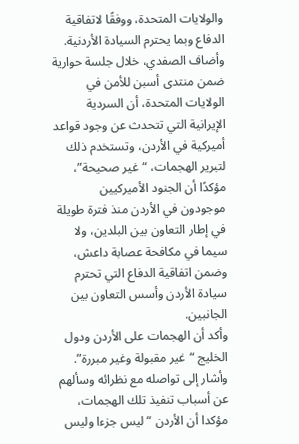والولايات المتحدة، ووفقًا لاتفاقية الدفاع وبما يحترم السيادة الأردنية.
وأضاف الصفدي، خلال جلسة حوارية ضمن منتدى أسبن للأمن في الولايات المتحدة، أن السردية الإيرانية التي تتحدث عن وجود قواعد أميركية في الأردن، وتستخدم ذلك لتبرير الهجمات، “غير صحيحة”، مؤكدًا أن الجنود الأميركيين موجودون في الأردن منذ فترة طويلة في إطار التعاون بين البلدين، ولا سيما في مكافحة عصابة داعش، وضمن اتفاقية الدفاع التي تحترم سيادة الأردن وأسس التعاون بين الجانبين.
وأكد أن الهجمات على الأردن ودول الخليج “غير مقبولة وغير مبررة”.
وأشار إلى تواصله مع نظرائه وسألهم عن أسباب تنفيذ تلك الهجمات، مؤكدا أن الأردن “ليس جزءا وليس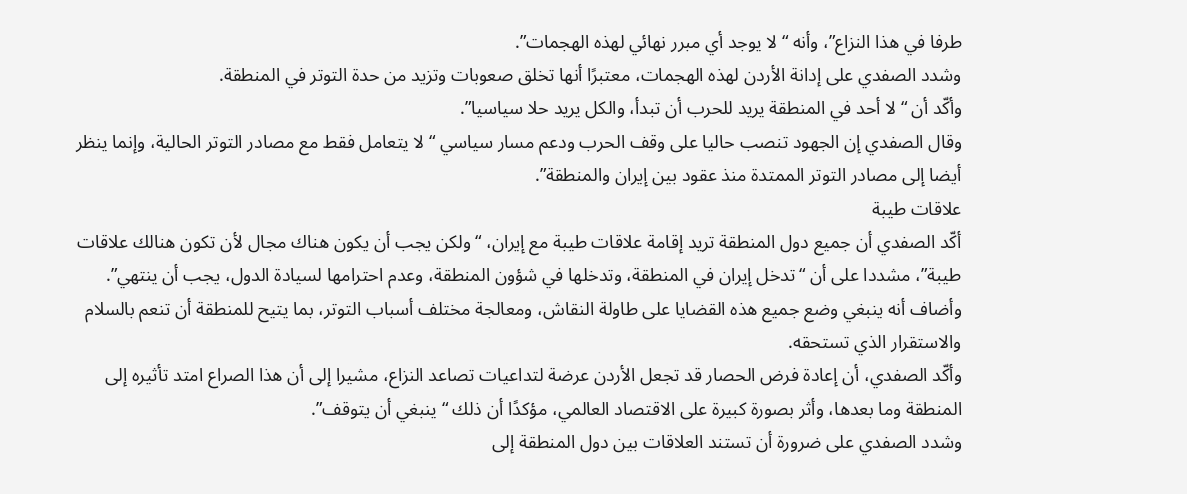طرفا في هذا النزاع”، وأنه “لا يوجد أي مبرر نهائي لهذه الهجمات”.
وشدد الصفدي على إدانة الأردن لهذه الهجمات، معتبرًا أنها تخلق صعوبات وتزيد من حدة التوتر في المنطقة.
وأكّد أن “لا أحد في المنطقة يريد للحرب أن تبدأ، والكل يريد حلا سياسيا”.
وقال الصفدي إن الجهود تنصب حاليا على وقف الحرب ودعم مسار سياسي “لا يتعامل فقط مع مصادر التوتر الحالية، وإنما ينظر أيضا إلى مصادر التوتر الممتدة منذ عقود بين إيران والمنطقة”.
علاقات طيبة
أكّد الصفدي أن جميع دول المنطقة تريد إقامة علاقات طيبة مع إيران، “ولكن يجب أن يكون هناك مجال لأن تكون هنالك علاقات طيبة”، مشددا على أن “تدخل إيران في المنطقة، وتدخلها في شؤون المنطقة، وعدم احترامها لسيادة الدول، يجب أن ينتهي”.
وأضاف أنه ينبغي وضع جميع هذه القضايا على طاولة النقاش، ومعالجة مختلف أسباب التوتر، بما يتيح للمنطقة أن تنعم بالسلام والاستقرار الذي تستحقه.
وأكّد الصفدي، أن إعادة فرض الحصار قد تجعل الأردن عرضة لتداعيات تصاعد النزاع، مشيرا إلى أن هذا الصراع امتد تأثيره إلى المنطقة وما بعدها، وأثر بصورة كبيرة على الاقتصاد العالمي، مؤكدًا أن ذلك “ينبغي أن يتوقف”.
وشدد الصفدي على ضرورة أن تستند العلاقات بين دول المنطقة إلى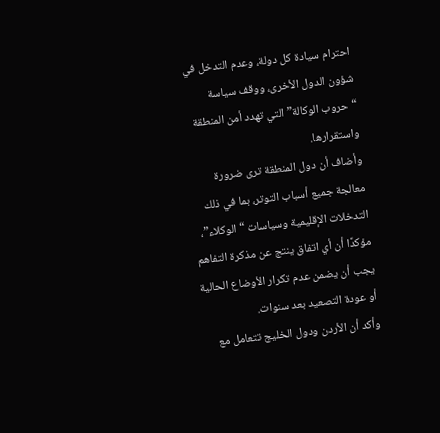احترام سيادة كل دولة، وعدم التدخل في شؤون الدول الأخرى، ووقف سياسة “حروب الوكالة” التي تهدد أمن المنطقة واستقرارها.
وأضاف أن دول المنطقة ترى ضرورة معالجة جميع أسباب التوتر، بما في ذلك التدخلات الإقليمية وسياسات “الوكلاء”، مؤكدًا أن أي اتفاق ينتج عن مذكرة التفاهم يجب أن يضمن عدم تكرار الأوضاع الحالية أو عودة التصعيد بعد سنوات.
وأكد أن الأردن ودول الخليج تتعامل مع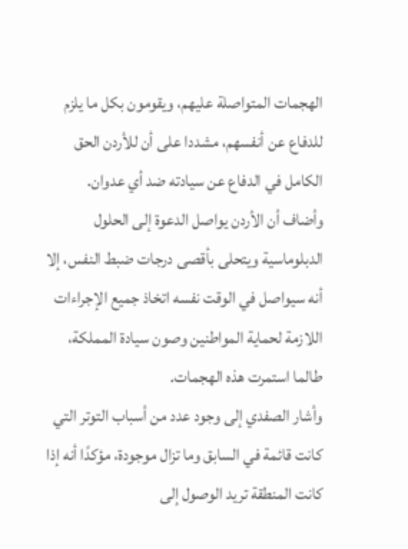الهجمات المتواصلة عليهم، ويقومون بكل ما يلزم للدفاع عن أنفسهم، مشددا على أن للأردن الحق الكامل في الدفاع عن سيادته ضد أي عدوان.
وأضاف أن الأردن يواصل الدعوة إلى الحلول الدبلوماسية ويتحلى بأقصى درجات ضبط النفس، إلا أنه سيواصل في الوقت نفسه اتخاذ جميع الإجراءات اللازمة لحماية المواطنين وصون سيادة المملكة، طالما استمرت هذه الهجمات.
وأشار الصفدي إلى وجود عدد من أسباب التوتر التي كانت قائمة في السابق وما تزال موجودة، مؤكدًا أنه إذا كانت المنطقة تريد الوصول إلى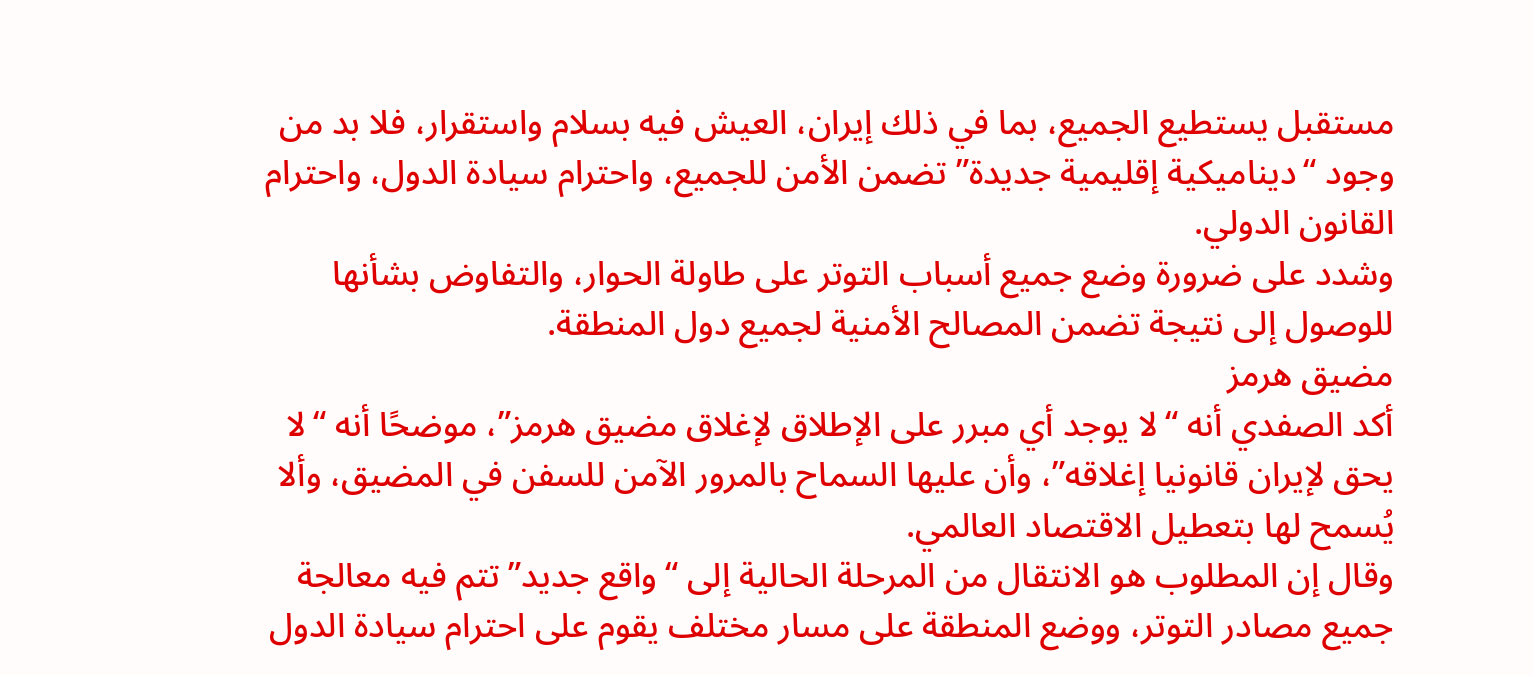مستقبل يستطيع الجميع، بما في ذلك إيران، العيش فيه بسلام واستقرار، فلا بد من وجود “ديناميكية إقليمية جديدة” تضمن الأمن للجميع، واحترام سيادة الدول، واحترام القانون الدولي.
وشدد على ضرورة وضع جميع أسباب التوتر على طاولة الحوار، والتفاوض بشأنها للوصول إلى نتيجة تضمن المصالح الأمنية لجميع دول المنطقة.
مضيق هرمز
أكد الصفدي أنه “لا يوجد أي مبرر على الإطلاق لإغلاق مضيق هرمز”، موضحًا أنه “لا يحق لإيران قانونيا إغلاقه”، وأن عليها السماح بالمرور الآمن للسفن في المضيق، وألا يُسمح لها بتعطيل الاقتصاد العالمي.
وقال إن المطلوب هو الانتقال من المرحلة الحالية إلى “واقع جديد” تتم فيه معالجة جميع مصادر التوتر، ووضع المنطقة على مسار مختلف يقوم على احترام سيادة الدول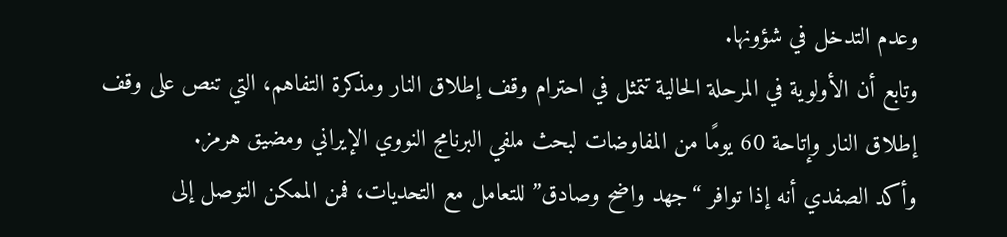وعدم التدخل في شؤونها.
وتابع أن الأولوية في المرحلة الحالية تتمثل في احترام وقف إطلاق النار ومذكرة التفاهم، التي تنص على وقف إطلاق النار وإتاحة 60 يومًا من المفاوضات لبحث ملفي البرنامج النووي الإيراني ومضيق هرمز.
وأكد الصفدي أنه إذا توافر “جهد واضح وصادق” للتعامل مع التحديات، فمن الممكن التوصل إلى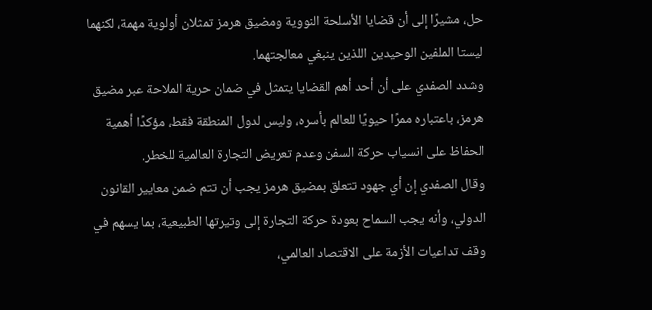حل، مشيرًا إلى أن قضايا الأسلحة النووية ومضيق هرمز تمثلان أولوية مهمة، لكنهما ليستا الملفين الوحيدين اللذين ينبغي معالجتهما.
وشدد الصفدي على أن أحد أهم القضايا يتمثل في ضمان حرية الملاحة عبر مضيق هرمز، باعتباره ممرًا حيويًا للعالم بأسره، وليس لدول المنطقة فقط، مؤكدًا أهمية الحفاظ على انسياب حركة السفن وعدم تعريض التجارة العالمية للخطر.
وقال الصفدي إن أي جهود تتعلق بمضيق هرمز يجب أن تتم ضمن معايير القانون الدولي، وأنه يجب السماح بعودة حركة التجارة إلى وتيرتها الطبيعية، بما يسهم في وقف تداعيات الأزمة على الاقتصاد العالمي،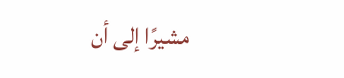مشيرًا إلى أن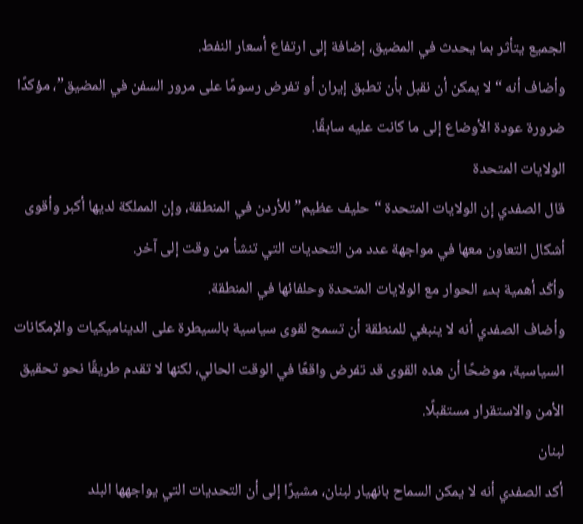الجميع يتأثر بما يحدث في المضيق، إضافة إلى ارتفاع أسعار النفط.
وأضاف أنه “لا يمكن أن نقبل بأن تطبق إيران أو تفرض رسومًا على مرور السفن في المضيق”، مؤكدًا ضرورة عودة الأوضاع إلى ما كانت عليه سابقًا.
الولايات المتحدة
قال الصفدي إن الولايات المتحدة “حليف عظيم” للأردن في المنطقة، وإن المملكة لديها أكبر وأقوى أشكال التعاون معها في مواجهة عدد من التحديات التي تنشأ من وقت إلى آخر.
وأكّد أهمية بدء الحوار مع الولايات المتحدة وحلفائها في المنطقة.
وأضاف الصفدي أنه لا ينبغي للمنطقة أن تسمح لقوى سياسية بالسيطرة على الديناميكيات والإمكانات السياسية، موضحًا أن هذه القوى قد تفرض واقعًا في الوقت الحالي، لكنها لا تقدم طريقًا نحو تحقيق الأمن والاستقرار مستقبلًا.
لبنان
أكد الصفدي أنه لا يمكن السماح بانهيار لبنان، مشيرًا إلى أن التحديات التي يواجهها البلد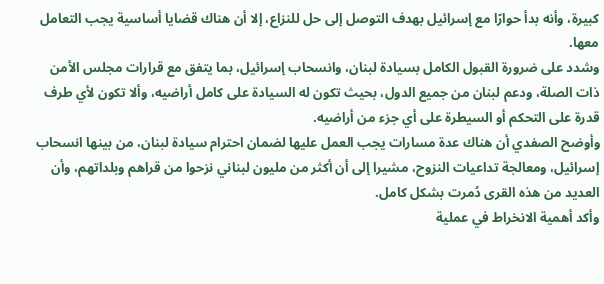كبيرة، وأنه بدأ حوارًا مع إسرائيل بهدف التوصل إلى حل للنزاع، إلا أن هناك قضايا أساسية يجب التعامل معها.
وشدد على ضرورة القبول الكامل بسيادة لبنان، وانسحاب إسرائيل، بما يتفق مع قرارات مجلس الأمن ذات الصلة، ودعم لبنان من جميع الدول، بحيث تكون له السيادة على كامل أراضيه، وألا تكون لأي طرف قدرة على التحكم أو السيطرة على أي جزء من أراضيه.
وأوضح الصفدي أن هناك عدة مسارات يجب العمل عليها لضمان احترام سيادة لبنان، من بينها انسحاب إسرائيل، ومعالجة تداعيات النزوح، مشيرا إلى أن أكثر من مليون لبناني نزحوا من قراهم وبلداتهم، وأن العديد من هذه القرى دُمرت بشكل كامل.
وأكد أهمية الانخراط في عملية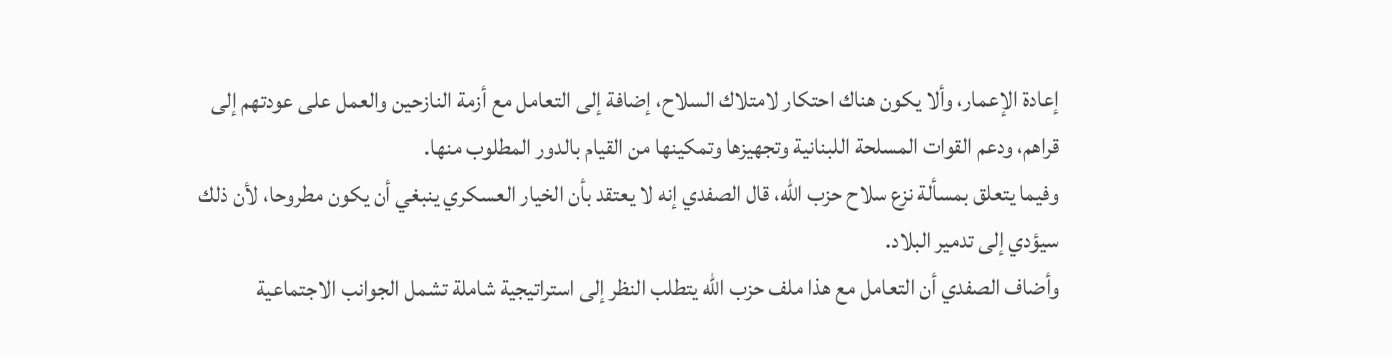إعادة الإعمار، وألا يكون هناك احتكار لامتلاك السلاح، إضافة إلى التعامل مع أزمة النازحين والعمل على عودتهم إلى قراهم، ودعم القوات المسلحة اللبنانية وتجهيزها وتمكينها من القيام بالدور المطلوب منها.
وفيما يتعلق بمسألة نزع سلاح حزب الله، قال الصفدي إنه لا يعتقد بأن الخيار العسكري ينبغي أن يكون مطروحا، لأن ذلك سيؤدي إلى تدمير البلاد.
وأضاف الصفدي أن التعامل مع هذا ملف حزب الله يتطلب النظر إلى استراتيجية شاملة تشمل الجوانب الاجتماعية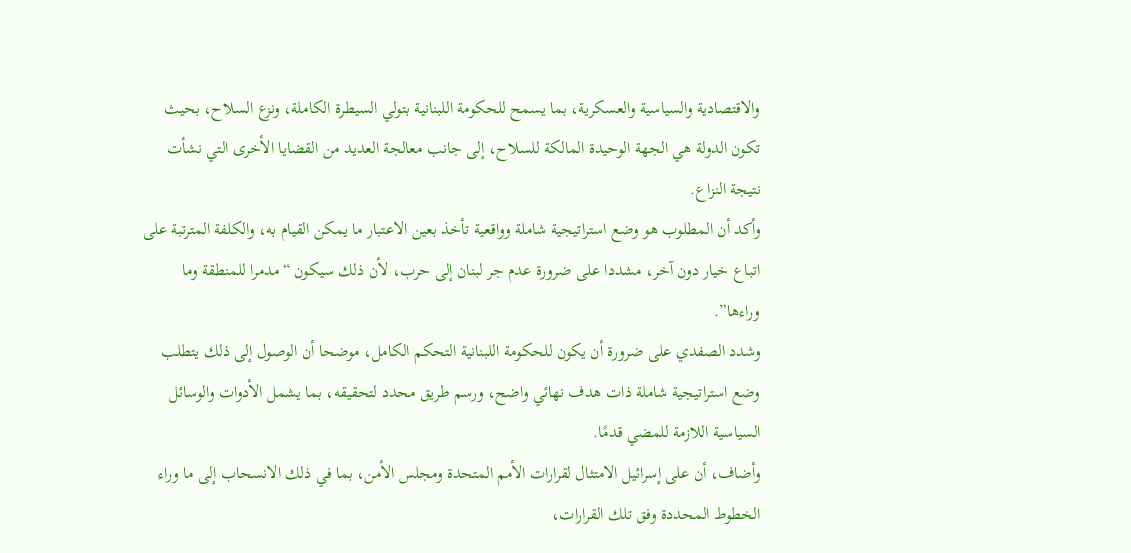والاقتصادية والسياسية والعسكرية، بما يسمح للحكومة اللبنانية بتولي السيطرة الكاملة، ونزع السلاح، بحيث تكون الدولة هي الجهة الوحيدة المالكة للسلاح، إلى جانب معالجة العديد من القضايا الأخرى التي نشأت نتيجة النزاع.
وأكد أن المطلوب هو وضع استراتيجية شاملة وواقعية تأخذ بعين الاعتبار ما يمكن القيام به، والكلفة المترتبة على اتباع خيار دون آخر، مشددا على ضرورة عدم جر لبنان إلى حرب، لأن ذلك سيكون “مدمرا للمنطقة وما وراءها”.
وشدد الصفدي على ضرورة أن يكون للحكومة اللبنانية التحكم الكامل، موضحا أن الوصول إلى ذلك يتطلب وضع استراتيجية شاملة ذات هدف نهائي واضح، ورسم طريق محدد لتحقيقه، بما يشمل الأدوات والوسائل السياسية اللازمة للمضي قدمًا.
وأضاف، أن على إسرائيل الامتثال لقرارات الأمم المتحدة ومجلس الأمن، بما في ذلك الانسحاب إلى ما وراء الخطوط المحددة وفق تلك القرارات،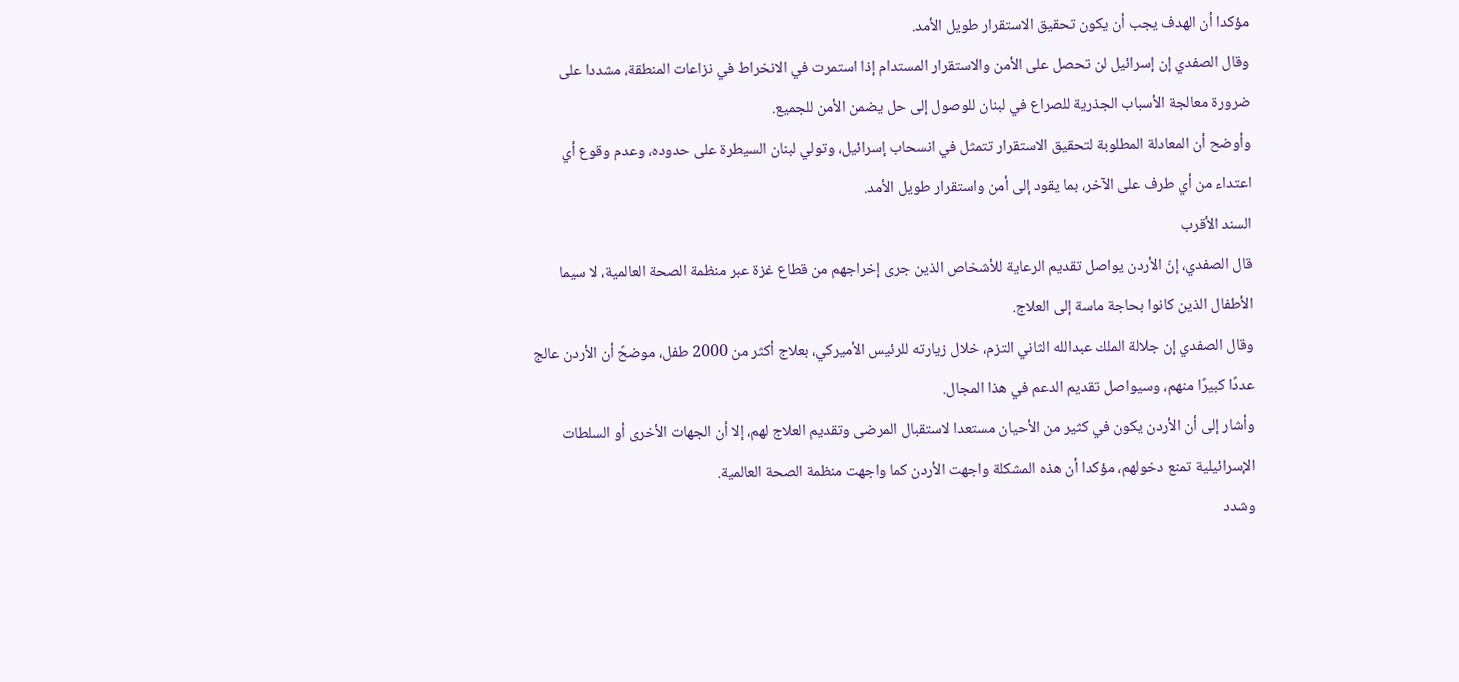مؤكدا أن الهدف يجب أن يكون تحقيق الاستقرار طويل الأمد.
وقال الصفدي إن إسرائيل لن تحصل على الأمن والاستقرار المستدام إذا استمرت في الانخراط في نزاعات المنطقة، مشددا على ضرورة معالجة الأسباب الجذرية للصراع في لبنان للوصول إلى حل يضمن الأمن للجميع.
وأوضح أن المعادلة المطلوبة لتحقيق الاستقرار تتمثل في انسحاب إسرائيل، وتولي لبنان السيطرة على حدوده، وعدم وقوع أي اعتداء من أي طرف على الآخر، بما يقود إلى أمن واستقرار طويل الأمد.
السند الأقرب
قال الصفدي، إنّ الأردن يواصل تقديم الرعاية للأشخاص الذين جرى إخراجهم من قطاع غزة عبر منظمة الصحة العالمية، لا سيما الأطفال الذين كانوا بحاجة ماسة إلى العلاج.
وقال الصفدي إن جلالة الملك عبدالله الثاني التزم، خلال زيارته للرئيس الأميركي، بعلاج أكثر من 2000 طفل، موضحً أن الأردن عالج عددًا كبيرًا منهم، وسيواصل تقديم الدعم في هذا المجال.
وأشار إلى أن الأردن يكون في كثير من الأحيان مستعدا لاستقبال المرضى وتقديم العلاج لهم، إلا أن الجهات الأخرى أو السلطات الإسرائيلية تمنع دخولهم، مؤكدا أن هذه المشكلة واجهت الأردن كما واجهت منظمة الصحة العالمية.
وشدد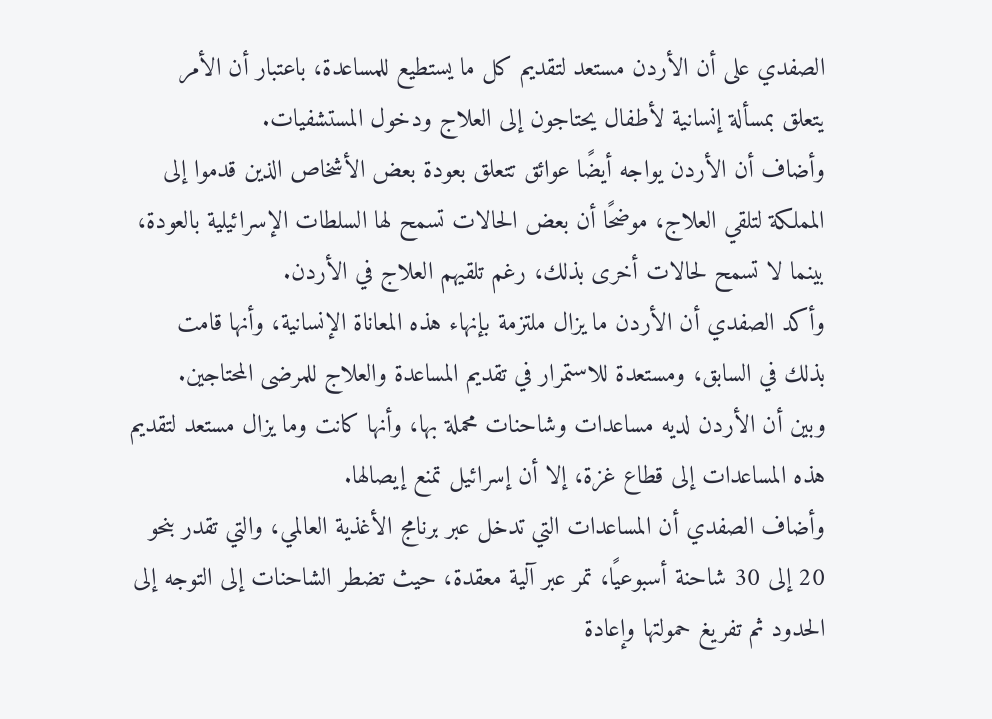الصفدي على أن الأردن مستعد لتقديم كل ما يستطيع للمساعدة، باعتبار أن الأمر يتعلق بمسألة إنسانية لأطفال يحتاجون إلى العلاج ودخول المستشفيات.
وأضاف أن الأردن يواجه أيضًا عوائق تتعلق بعودة بعض الأشخاص الذين قدموا إلى المملكة لتلقي العلاج، موضحًا أن بعض الحالات تسمح لها السلطات الإسرائيلية بالعودة، بينما لا تسمح لحالات أخرى بذلك، رغم تلقيهم العلاج في الأردن.
وأكد الصفدي أن الأردن ما يزال ملتزمة بإنهاء هذه المعاناة الإنسانية، وأنها قامت بذلك في السابق، ومستعدة للاستمرار في تقديم المساعدة والعلاج للمرضى المحتاجين.
وبين أن الأردن لديه مساعدات وشاحنات محملة بها، وأنها كانت وما يزال مستعد لتقديم هذه المساعدات إلى قطاع غزة، إلا أن إسرائيل تمنع إيصالها.
وأضاف الصفدي أن المساعدات التي تدخل عبر برنامج الأغذية العالمي، والتي تقدر بنحو 20 إلى 30 شاحنة أسبوعيًا، تمر عبر آلية معقدة، حيث تضطر الشاحنات إلى التوجه إلى الحدود ثم تفريغ حمولتها وإعادة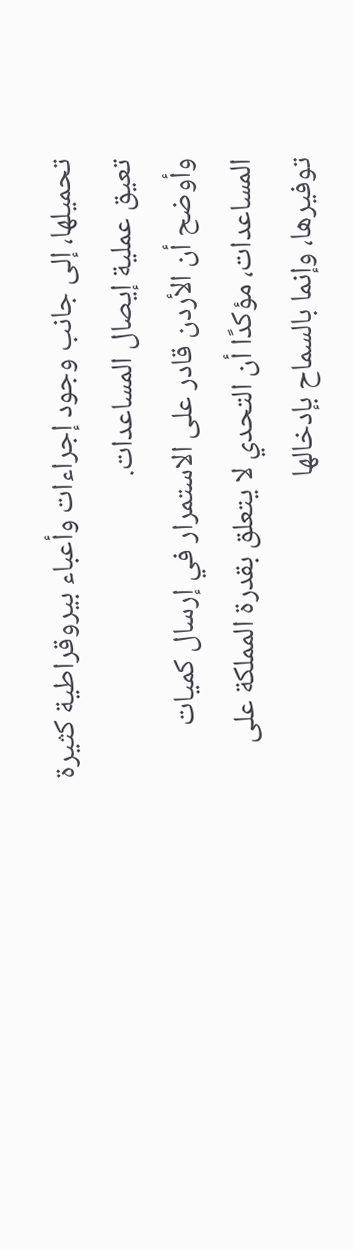تحميلها، إلى جانب وجود إجراءات وأعباء بيروقراطية كثيرة تعيق عملية إيصال المساعدات.
وأوضح أن الأردن قادر على الاستمرار في إرسال كميات المساعدات، مؤكدًا أن التحدي لا يتعلق بقدرة المملكة على توفيرها، وإنما بالسماح بإدخالها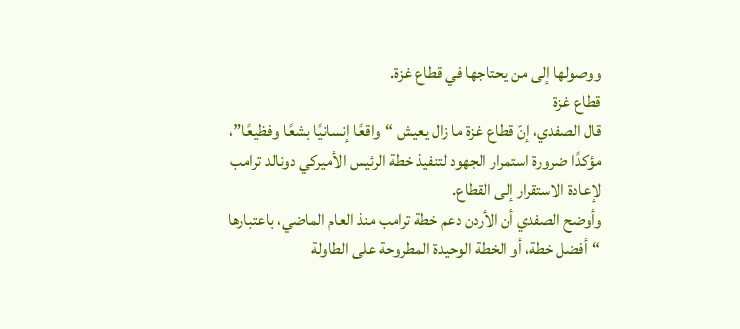ووصولها إلى من يحتاجها في قطاع غزة.
قطاع غزة
قال الصفدي، إنّ قطاع غزة ما زال يعيش “واقعًا إنسانيًا بشعًا وفظيعًا”، مؤكدًا ضرورة استمرار الجهود لتنفيذ خطة الرئيس الأميركي دونالد ترامب لإعادة الاستقرار إلى القطاع.
وأوضح الصفدي أن الأردن دعم خطة ترامب منذ العام الماضي، باعتبارها “أفضل خطة، أو الخطة الوحيدة المطروحة على الطاولة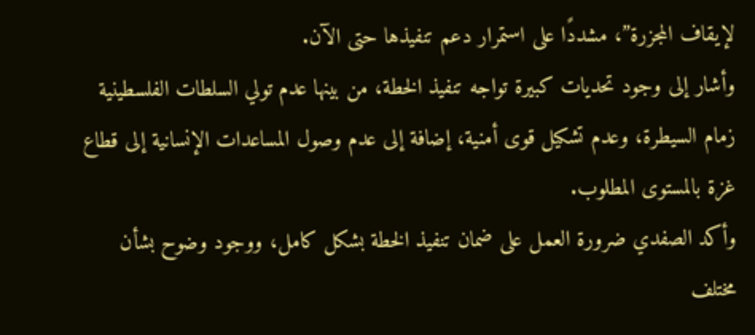لإيقاف المجزرة”، مشددًا على استمرار دعم تنفيذها حتى الآن.
وأشار إلى وجود تحديات كبيرة تواجه تنفيذ الخطة، من بينها عدم تولي السلطات الفلسطينية زمام السيطرة، وعدم تشكيل قوى أمنية، إضافة إلى عدم وصول المساعدات الإنسانية إلى قطاع غزة بالمستوى المطلوب.
وأكد الصفدي ضرورة العمل على ضمان تنفيذ الخطة بشكل كامل، ووجود وضوح بشأن مختلف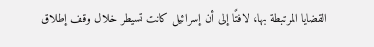القضايا المرتبطة بها، لافتًا إلى أن إسرائيل كانت تسيطر خلال وقف إطلاق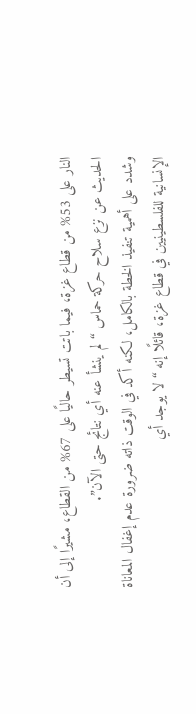النار على 53% من قطاع غزة، فيما باتت تسيطر حاليًا على 67% من القطاع، مشيرًا إلى أن الحديث عن نزع سلاح حركة حماس “لم ينشأ عنه أي نتائج حتى الآن”.
وشدد على أهمية تنفيذ الخطة بالكامل، لكنه أكد في الوقت ذاته ضرورة عدم إغفال المعاناة الإنسانية للفلسطينيين في قطاع غزة، قائلًا إنه “لا يوجد أي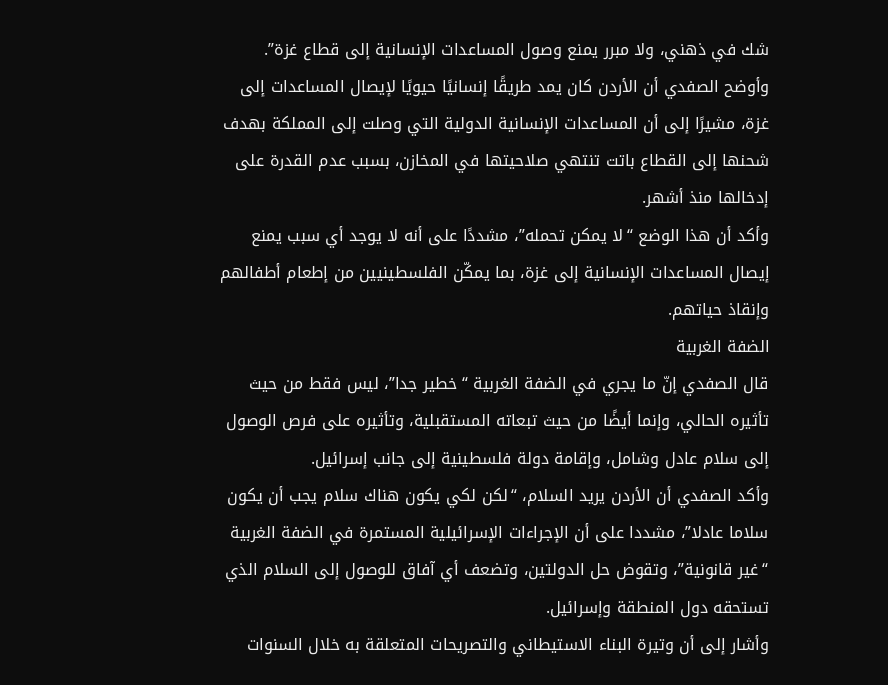شك في ذهني، ولا مبرر يمنع وصول المساعدات الإنسانية إلى قطاع غزة”.
وأوضح الصفدي أن الأردن كان يمد طريقًا إنسانيًا حيويًا لإيصال المساعدات إلى غزة، مشيرًا إلى أن المساعدات الإنسانية الدولية التي وصلت إلى المملكة بهدف شحنها إلى القطاع باتت تنتهي صلاحيتها في المخازن، بسبب عدم القدرة على إدخالها منذ أشهر.
وأكد أن هذا الوضع “لا يمكن تحمله”، مشددًا على أنه لا يوجد أي سبب يمنع إيصال المساعدات الإنسانية إلى غزة، بما يمكّن الفلسطينيين من إطعام أطفالهم وإنقاذ حياتهم.
الضفة الغربية
قال الصفدي إنّ ما يجري في الضفة الغربية “خطير جدا”، ليس فقط من حيث تأثيره الحالي، وإنما أيضًا من حيث تبعاته المستقبلية، وتأثيره على فرص الوصول إلى سلام عادل وشامل، وإقامة دولة فلسطينية إلى جانب إسرائيل.
وأكد الصفدي أن الأردن يريد السلام، “لكن لكي يكون هناك سلام يجب أن يكون سلاما عادلا”، مشددا على أن الإجراءات الإسرائيلية المستمرة في الضفة الغربية “غير قانونية”، وتقوض حل الدولتين، وتضعف أي آفاق للوصول إلى السلام الذي تستحقه دول المنطقة وإسرائيل.
وأشار إلى أن وتيرة البناء الاستيطاني والتصريحات المتعلقة به خلال السنوات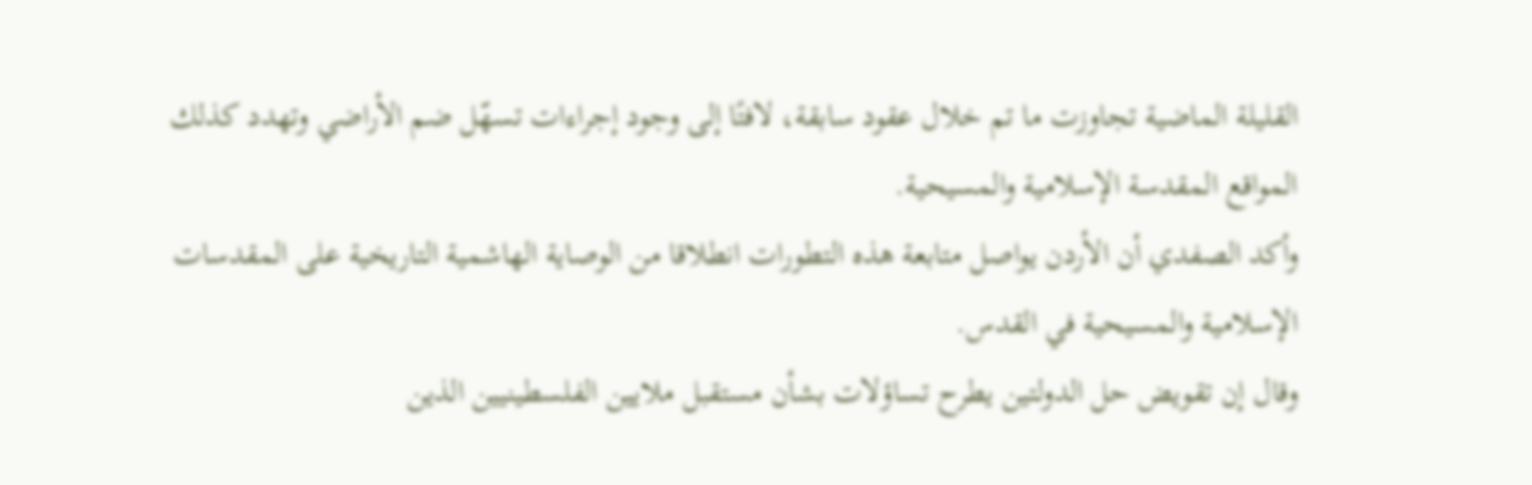القليلة الماضية تجاوزت ما تم خلال عقود سابقة، لافتًا إلى وجود إجراءات تسهّل ضم الأراضي وتهدد كذلك المواقع المقدسة الإسلامية والمسيحية.
وأكد الصفدي أن الأردن يواصل متابعة هذه التطورات انطلاقا من الوصاية الهاشمية التاريخية على المقدسات الإسلامية والمسيحية في القدس.
وقال إن تقويض حل الدولتين يطرح تساؤلات بشأن مستقبل ملايين الفلسطينيين الذين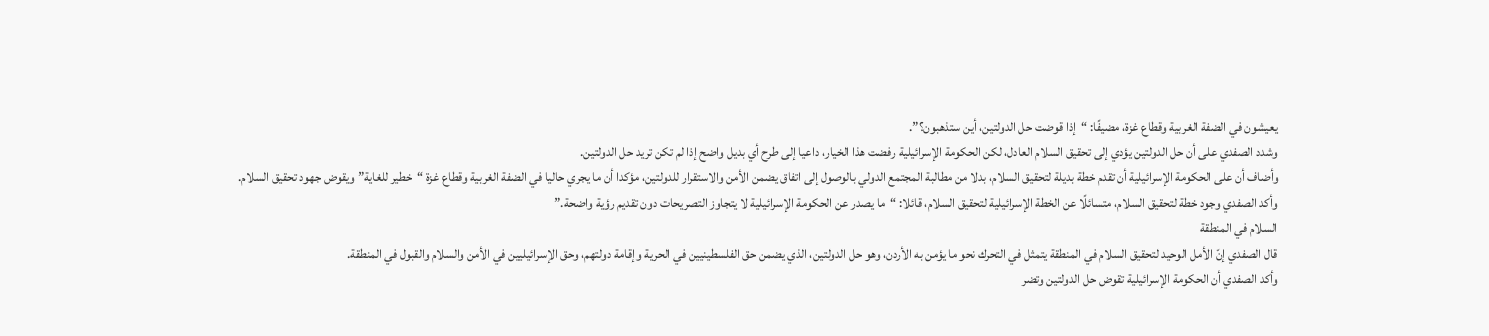يعيشون في الضفة الغربية وقطاع غزة، مضيفًا: “إذا قوضت حل الدولتين، أين ستذهبون؟”.
وشدد الصفدي على أن حل الدولتين يؤدي إلى تحقيق السلام العادل، لكن الحكومة الإسرائيلية رفضت هذا الخيار، داعيا إلى طرح أي بديل واضح إذا لم تكن تريد حل الدولتين.
وأضاف أن على الحكومة الإسرائيلية أن تقدم خطة بديلة لتحقيق السلام، بدلا من مطالبة المجتمع الدولي بالوصول إلى اتفاق يضمن الأمن والاستقرار للدولتين، مؤكدا أن ما يجري حاليا في الضفة الغربية وقطاع غزة “خطير للغاية” ويقوض جهود تحقيق السلام.
وأكد الصفدي وجود خطة لتحقيق السلام، متسائلًا عن الخطة الإسرائيلية لتحقيق السلام، قائلا: “ما يصدر عن الحكومة الإسرائيلية لا يتجاوز التصريحات دون تقديم رؤية واضحة.”
السلام في المنطقة
قال الصفدي إنّ الأمل الوحيد لتحقيق السلام في المنطقة يتمثل في التحرك نحو ما يؤمن به الأردن، وهو حل الدولتين، الذي يضمن حق الفلسطينيين في الحرية وإقامة دولتهم، وحق الإسرائيليين في الأمن والسلام والقبول في المنطقة.
وأكد الصفدي أن الحكومة الإسرائيلية تقوض حل الدولتين وتضر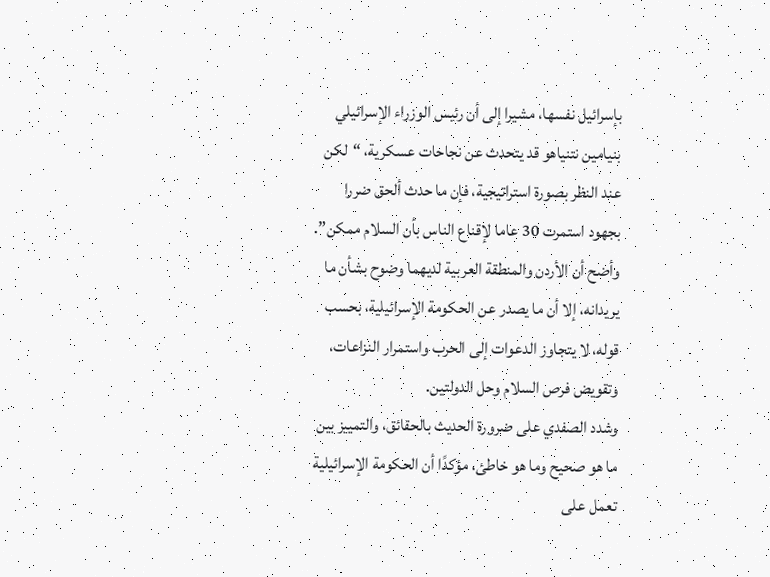بإسرائيل نفسها، مشيرا إلى أن رئيس الوزراء الإسرائيلي بنيامين نتنياهو قد يتحدث عن نجاحات عسكرية، “لكن عند النظر بصورة استراتيجية، فإن ما حدث ألحق ضررا بجهود استمرت 30 عاما لإقناع الناس بأن السلام ممكن”.
وأضح أن الأردن والمنطقة العربية لديهما وضوح بشأن ما يريدانه، إلا أن ما يصدر عن الحكومة الإسرائيلية، بحسب قوله، لا يتجاوز الدعوات إلى الحرب واستمرار النزاعات، وتقويض فرص السلام وحل الدولتين.
وشدد الصفدي على ضرورة الحديث بالحقائق، والتمييز بين ما هو صحيح وما هو خاطئ، مؤكدًا أن الحكومة الإسرائيلية تعمل على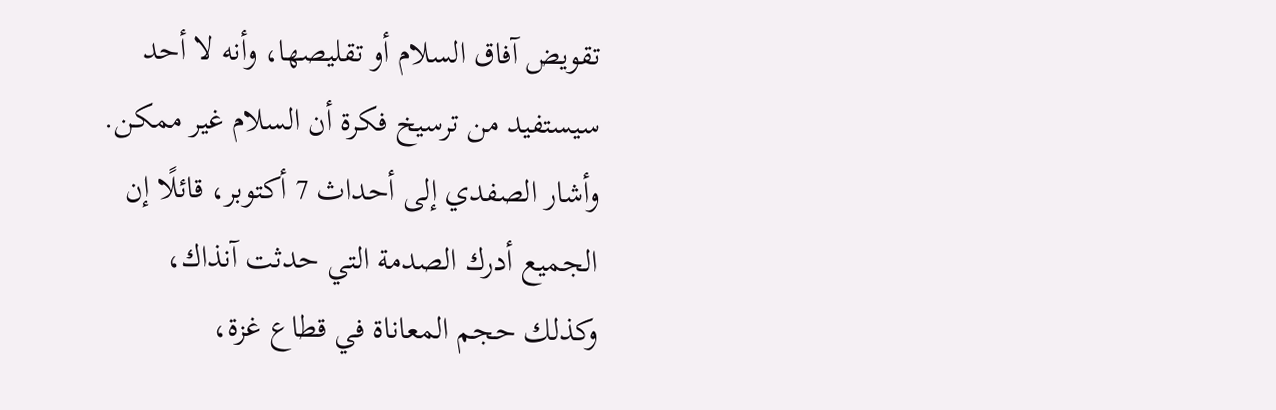تقويض آفاق السلام أو تقليصها، وأنه لا أحد سيستفيد من ترسيخ فكرة أن السلام غير ممكن.
وأشار الصفدي إلى أحداث 7 أكتوبر، قائلًا إن الجميع أدرك الصدمة التي حدثت آنذاك، وكذلك حجم المعاناة في قطاع غزة،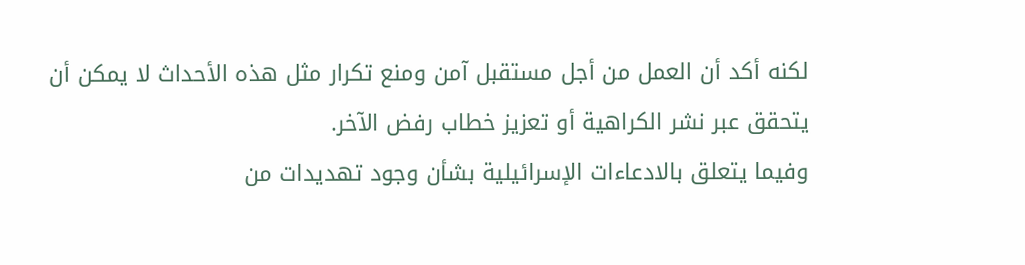لكنه أكد أن العمل من أجل مستقبل آمن ومنع تكرار مثل هذه الأحداث لا يمكن أن يتحقق عبر نشر الكراهية أو تعزيز خطاب رفض الآخر.
وفيما يتعلق بالادعاءات الإسرائيلية بشأن وجود تهديدات من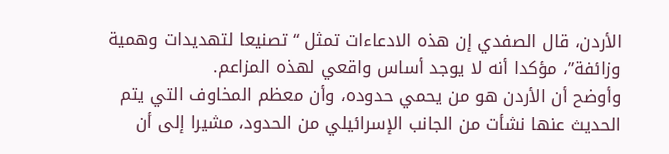الأردن، قال الصفدي إن هذه الادعاءات تمثل “تصنيعا لتهديدات وهمية وزائفة”، مؤكدا أنه لا يوجد أساس واقعي لهذه المزاعم.
وأوضح أن الأردن هو من يحمي حدوده، وأن معظم المخاوف التي يتم الحديث عنها نشأت من الجانب الإسرائيلي من الحدود، مشيرا إلى أن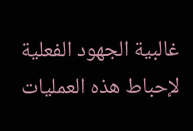غالبية الجهود الفعلية لإحباط هذه العمليات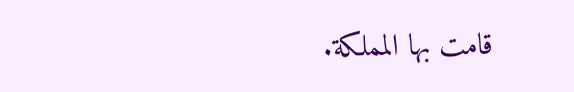قامت بها المملكة.